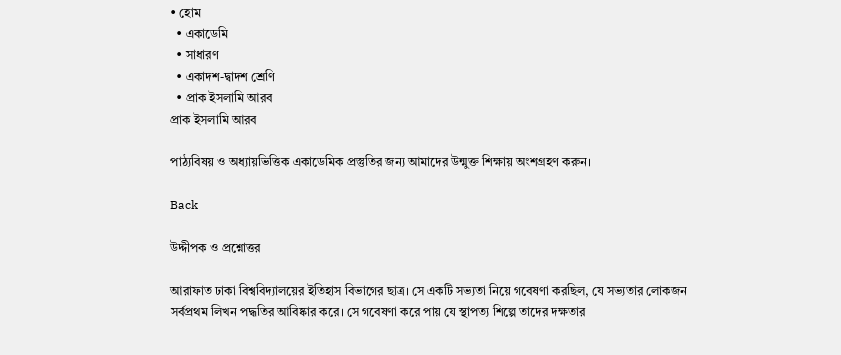• হোম
  • একাডেমি
  • সাধারণ
  • একাদশ-দ্বাদশ শ্রেণি
  • প্রাক ইসলামি আরব
প্রাক ইসলামি আরব

পাঠ্যবিষয় ও অধ্যায়ভিত্তিক একাডেমিক প্রস্তুতির জন্য আমাদের উন্মুক্ত শিক্ষায় অংশগ্রহণ করুন।

Back

উদ্দীপক ও প্রশ্নোত্তর

আরাফাত ঢাকা বিশ্ববিদ্যালয়ের ইতিহাস বিভাগের ছাত্র। সে একটি সভ্যতা নিয়ে গবেষণা করছিল, যে সভ্যতার লোকজন সর্বপ্রথম লিখন পদ্ধতির আবিষ্কার করে। সে গবেষণা করে পায় যে স্থাপত্য শিল্পে তাদের দক্ষতার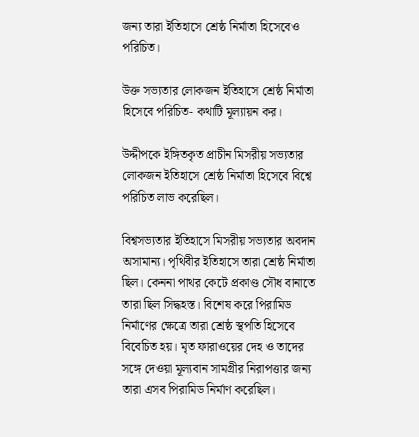জন্য তারা ইতিহাসে শ্রেষ্ঠ নির্মাতা হিসেবেও পরিচিত।

উক্ত সভ্যতার লোকজন ইতিহাসে শ্রেষ্ঠ নির্মাতা হিসেবে পরিচিত- কথাটি মূল্যায়ন কর।

উদ্দীপকে ইঙ্গিতকৃত প্রাচীন মিসরীয় সভ্যতার লোকজন ইতিহাসে শ্রেষ্ঠ নির্মাতা হিসেবে বিশ্বে পরিচিত লাভ করেছিল।

বিশ্বসভ্যতার ইতিহাসে মিসরীয় সভ্যতার অবদান অসামান্য। পৃথিবীর ইতিহাসে তারা শ্রেষ্ঠ নির্মাতা ছিল। কেননা পাথর কেটে প্রকাণ্ড সৌধ বানাতে তারা ছিল সিদ্ধহস্ত। বিশেষ করে পিরামিড নির্মাণের ক্ষেত্রে তারা শ্রেষ্ঠ স্থপতি হিসেবে বিবেচিত হয়। মৃত ফারাওয়ের দেহ ও তাদের সঙ্গে দেওয়া মূল্যবান সামগ্রীর নিরাপত্তার জন্য তারা এসব পিরামিড নির্মাণ করেছিল।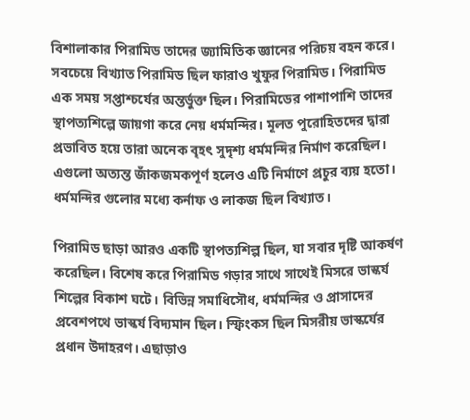বিশালাকার পিরামিড তাদের জ্যামিতিক জ্ঞানের পরিচয় বহন করে। সবচেয়ে বিখ্যাত পিরামিড ছিল ফারাও খুফুর পিরামিড। পিরামিড এক সময় সপ্তাশ্চর্যের অন্তর্ভুক্ত ছিল। পিরামিডের পাশাপাশি তাদের স্থাপত্যশিল্পে জায়গা করে নেয় ধর্মমন্দির। মূলত পুরোহিতদের দ্বারা প্রভাবিত হয়ে তারা অনেক বৃহৎ সুদৃশ্য ধর্মমন্দির নির্মাণ করেছিল। এগুলো অত্যন্ত জাঁকজমকপূর্ণ হলেও এটি নির্মাণে প্রচুর ব্যয় হতো। ধর্মমন্দির গুলোর মধ্যে কর্নাফ ও লাকজ ছিল বিখ্যাত।

পিরামিড ছাড়া আরও একটি স্থাপত্যশিল্প ছিল, যা সবার দৃষ্টি আকর্ষণ করেছিল। বিশেষ করে পিরামিড গড়ার সাথে সাথেই মিসরে ভাস্কর্য শিল্পের বিকাশ ঘটে। বিভিন্ন সমাধিসৌধ, ধর্মমন্দির ও প্রাসাদের প্রবেশপথে ভাস্কর্য বিদ্যমান ছিল। স্ফিংকস ছিল মিসরীয় ভাস্কর্যের প্রধান উদাহরণ। এছাড়াও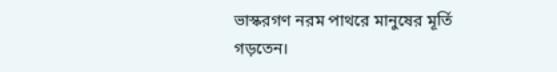ভাস্করগণ নরম পাথরে মানুষের মূর্তি গড়তেন।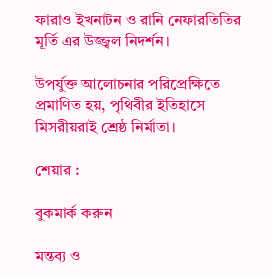ফারাও ইখনাটন ও রানি নেফারতিতির মূর্তি এর উজ্জ্বল নিদর্শন।

উপর্যুক্ত আলোচনার পরিপ্রেক্ষিতে প্রমাণিত হয়, পৃথিবীর ইতিহাসে মিসরীয়রাই শ্রেষ্ঠ নির্মাতা।

শেয়ার :

বুকমার্ক করুন

মন্তব্য ও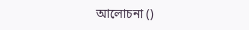আলোচনা ()